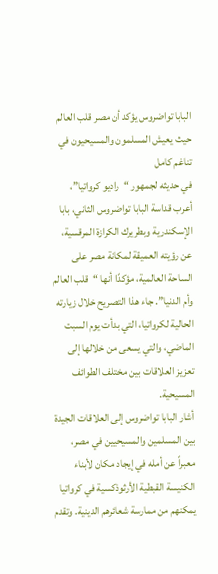البابا تواضروس يؤكد أن مصر قلب العالم حيث يعيش المسلمون والمسيحيون في تناغم كامل
في حديثه لجمهور “راديو كرواتيا”، أعرب قداسة البابا تواضروس الثاني، بابا الإسكندرية وبطريرك الكرازة المرقسية، عن رؤيته العميقة لمكانة مصر على الساحة العالمية، مؤكدًا أنها “قلب العالم وأم الدنيا”. جاء هذا التصريح خلال زيارته الحالية لكرواتيا، التي بدأت يوم السبت الماضي، والتي يسعى من خلالها إلى تعزيز العلاقات بين مختلف الطوائف المسيحية.
أشار البابا تواضروس إلى العلاقات الجيدة بين المسلمين والمسيحيين في مصر، معبراً عن أمله في إيجاد مكان لأبناء الكنيسة القبطية الأرثوذكسية في كرواتيا يمكنهم من ممارسة شعائرهم الدينية. وتقدم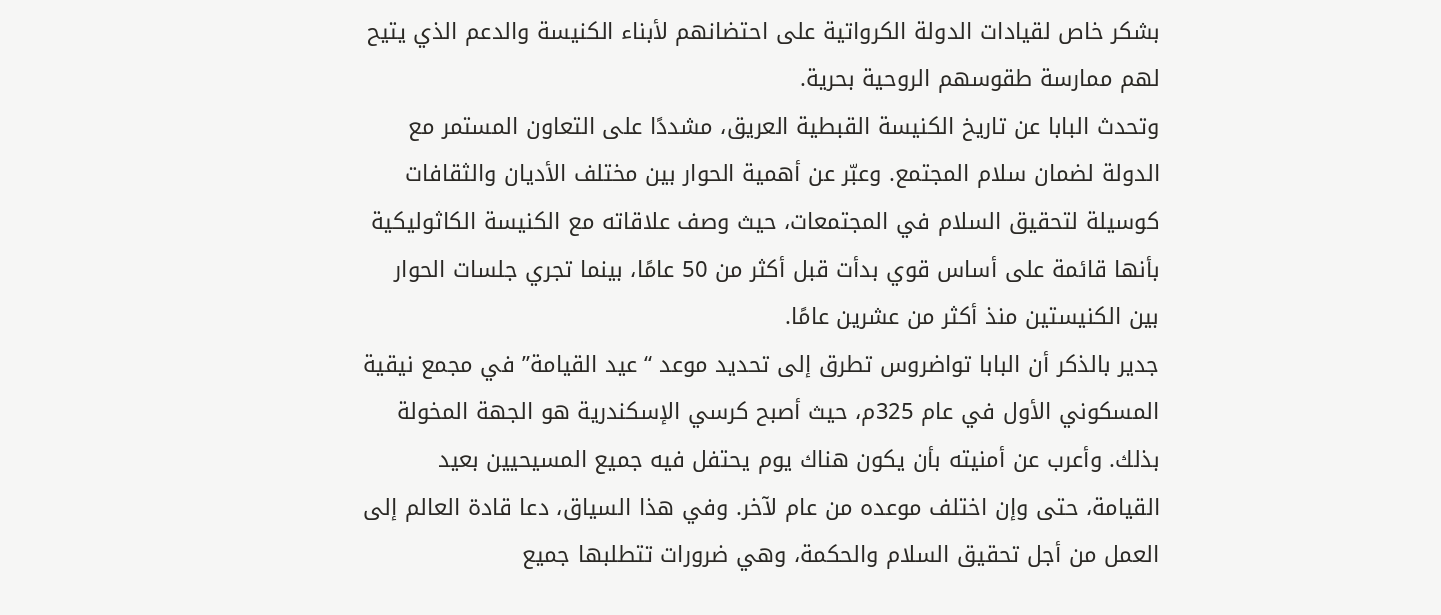بشكر خاص لقيادات الدولة الكرواتية على احتضانهم لأبناء الكنيسة والدعم الذي يتيح لهم ممارسة طقوسهم الروحية بحرية.
وتحدث البابا عن تاريخ الكنيسة القبطية العريق، مشددًا على التعاون المستمر مع الدولة لضمان سلام المجتمع. وعبّر عن أهمية الحوار بين مختلف الأديان والثقافات كوسيلة لتحقيق السلام في المجتمعات، حيث وصف علاقاته مع الكنيسة الكاثوليكية بأنها قائمة على أساس قوي بدأت قبل أكثر من 50 عامًا، بينما تجري جلسات الحوار بين الكنيستين منذ أكثر من عشرين عامًا.
جدير بالذكر أن البابا تواضروس تطرق إلى تحديد موعد “عيد القيامة” في مجمع نيقية المسكوني الأول في عام 325م، حيث أصبح كرسي الإسكندرية هو الجهة المخولة بذلك. وأعرب عن أمنيته بأن يكون هناك يوم يحتفل فيه جميع المسيحيين بعيد القيامة، حتى وإن اختلف موعده من عام لآخر. وفي هذا السياق، دعا قادة العالم إلى العمل من أجل تحقيق السلام والحكمة، وهي ضرورات تتطلبها جميع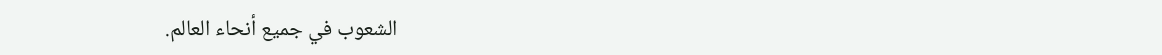الشعوب في جميع أنحاء العالم.